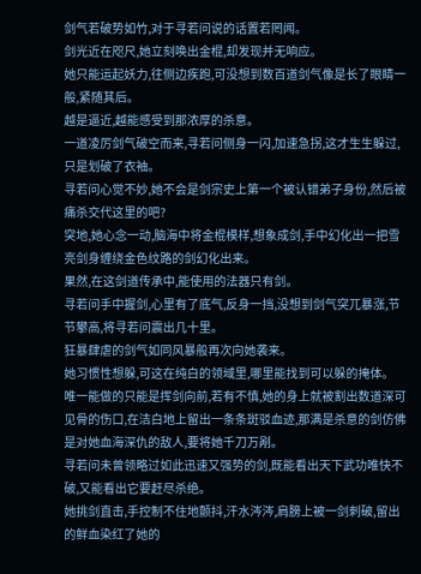剑气若破势如竹,对于寻若问说的话置若罔闻。
剑光近在咫尺,她立刻唤出金棍,却发现并无响应。
她只能运起妖力,往侧边疾跑,可没想到数百道剑气像是长了眼睛一般,紧随其后。
越是逼近,越能感受到那浓厚的杀意。
一道凌厉剑气破空而来,寻若问侧身一闪,加速急拐,这才生生躲过,只是划破了衣袖。
寻若问心觉不妙,她不会是剑宗史上第一个被认错弟子身份,然后被痛杀交代这里的吧?
突地,她心念一动,脑海中将金棍模样,想象成剑,手中幻化出一把雪亮剑身缠绕金色纹路的剑幻化出来。
果然,在这剑道传承中,能使用的法器只有剑。
寻若问手中握剑,心里有了底气,反身一挡,没想到剑气突兀暴涨,节节攀高,将寻若问震出几十里。
狂暴肆虐的剑气如同风暴般再次向她袭来。
她习惯性想躲,可这在纯白的领域里,哪里能找到可以躲的掩体。
唯一能做的只能是挥剑向前,若有不慎,她的身上就被割出数道深可见骨的伤口,在洁白地上留出一条条斑驳血迹,那满是杀意的剑仿佛是对她血海深仇的敌人,要将她千刀万剐。
寻若问未曾领略过如此迅速又强势的剑,既能看出天下武功唯快不破,又能看出它要赶尽杀绝。
她挑剑直击,手控制不住地颤抖,汗水涔涔,肩膀上被一剑刺破,留出的鲜血染红了她的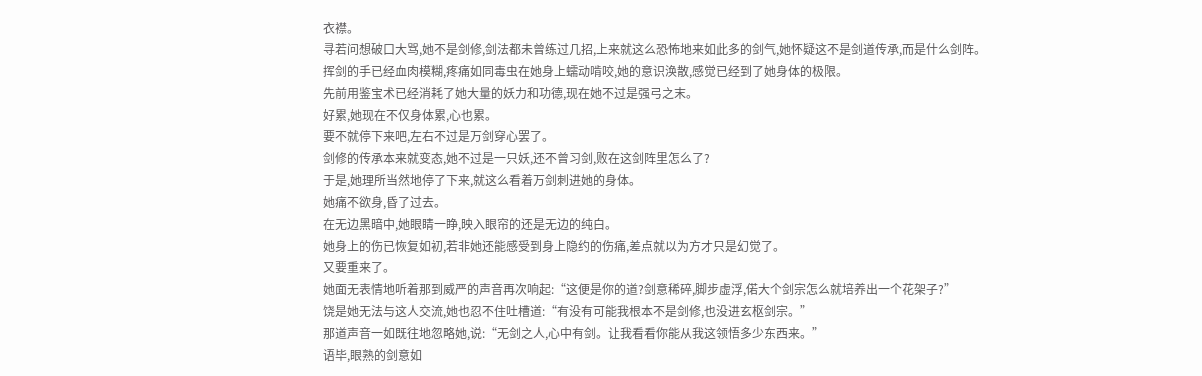衣襟。
寻若问想破口大骂,她不是剑修,剑法都未曾练过几招,上来就这么恐怖地来如此多的剑气,她怀疑这不是剑道传承,而是什么剑阵。
挥剑的手已经血肉模糊,疼痛如同毒虫在她身上蠕动啃咬,她的意识涣散,感觉已经到了她身体的极限。
先前用鉴宝术已经消耗了她大量的妖力和功德,现在她不过是强弓之末。
好累,她现在不仅身体累,心也累。
要不就停下来吧,左右不过是万剑穿心罢了。
剑修的传承本来就变态,她不过是一只妖,还不曾习剑,败在这剑阵里怎么了?
于是,她理所当然地停了下来,就这么看着万剑刺进她的身体。
她痛不欲身,昏了过去。
在无边黑暗中,她眼睛一睁,映入眼帘的还是无边的纯白。
她身上的伤已恢复如初,若非她还能感受到身上隐约的伤痛,差点就以为方才只是幻觉了。
又要重来了。
她面无表情地听着那到威严的声音再次响起:“这便是你的道?剑意稀碎,脚步虚浮,偌大个剑宗怎么就培养出一个花架子?”
饶是她无法与这人交流,她也忍不住吐槽道:“有没有可能我根本不是剑修,也没进玄枢剑宗。”
那道声音一如既往地忽略她,说:“无剑之人,心中有剑。让我看看你能从我这领悟多少东西来。”
语毕,眼熟的剑意如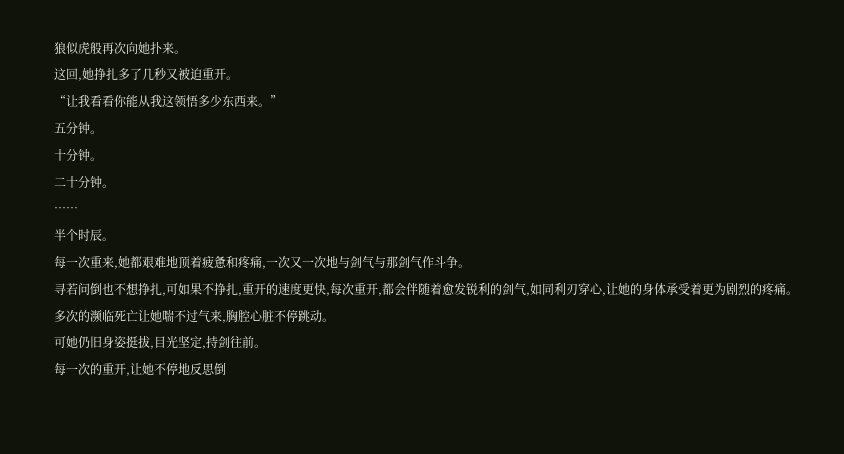狼似虎般再次向她扑来。
这回,她挣扎多了几秒又被迫重开。
“让我看看你能从我这领悟多少东西来。”
五分钟。
十分钟。
二十分钟。
……
半个时辰。
每一次重来,她都艰难地顶着疲惫和疼痛,一次又一次地与剑气与那剑气作斗争。
寻若问倒也不想挣扎,可如果不挣扎,重开的速度更快,每次重开,都会伴随着愈发锐利的剑气,如同利刃穿心,让她的身体承受着更为剧烈的疼痛。
多次的濒临死亡让她喘不过气来,胸腔心脏不停跳动。
可她仍旧身姿挺拔,目光坚定,持剑往前。
每一次的重开,让她不停地反思倒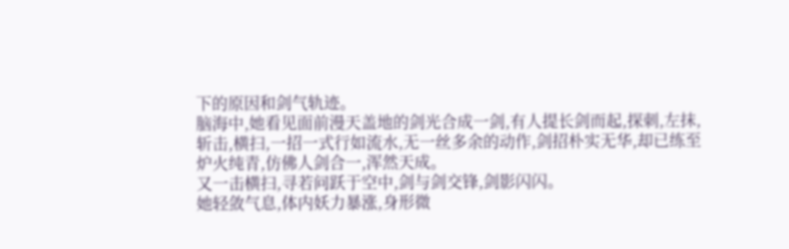下的原因和剑气轨迹。
脑海中,她看见面前漫天盖地的剑光合成一剑,有人提长剑而起,探刺,左抹,斩击,横扫,一招一式行如流水,无一丝多余的动作,剑招朴实无华,却已练至炉火纯青,仿佛人剑合一,浑然天成。
又一击横扫,寻若问跃于空中,剑与剑交锋,剑影闪闪。
她轻敛气息,体内妖力暴涨,身形微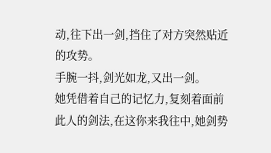动,往下出一剑,挡住了对方突然贴近的攻势。
手腕一抖,剑光如龙,又出一剑。
她凭借着自己的记忆力,复刻着面前此人的剑法,在这你来我往中,她剑势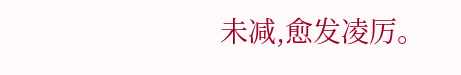未减,愈发凌厉。